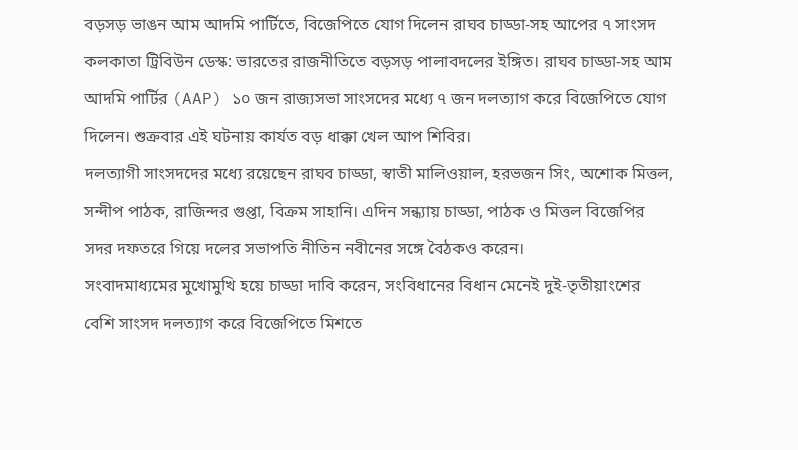বড়সড় ভাঙন আম আদমি পার্টিতে, বিজেপিতে যোগ দিলেন রাঘব চাড্ডা-সহ আপের ৭ সাংসদ
কলকাতা ট্রিবিউন ডেস্ক: ভারতের রাজনীতিতে বড়সড় পালাবদলের ইঙ্গিত। রাঘব চাড্ডা-সহ আম আদমি পার্টির (AAP) ১০ জন রাজ্যসভা সাংসদের মধ্যে ৭ জন দলত্যাগ করে বিজেপিতে যোগ দিলেন। শুক্রবার এই ঘটনায় কার্যত বড় ধাক্কা খেল আপ শিবির।
দলত্যাগী সাংসদদের মধ্যে রয়েছেন রাঘব চাড্ডা, স্বাতী মালিওয়াল, হরভজন সিং, অশোক মিত্তল, সন্দীপ পাঠক, রাজিন্দর গুপ্তা, বিক্রম সাহানি। এদিন সন্ধ্যায় চাড্ডা, পাঠক ও মিত্তল বিজেপির সদর দফতরে গিয়ে দলের সভাপতি নীতিন নবীনের সঙ্গে বৈঠকও করেন।
সংবাদমাধ্যমের মুখোমুখি হয়ে চাড্ডা দাবি করেন, সংবিধানের বিধান মেনেই দুই-তৃতীয়াংশের বেশি সাংসদ দলত্যাগ করে বিজেপিতে মিশতে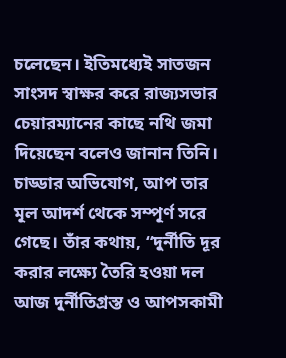চলেছেন। ইতিমধ্যেই সাতজন সাংসদ স্বাক্ষর করে রাজ্যসভার চেয়ারম্যানের কাছে নথি জমা দিয়েছেন বলেও জানান তিনি।
চাড্ডার অভিযোগ, আপ তার মূল আদর্শ থেকে সম্পূর্ণ সরে গেছে। তাঁর কথায়, “দুর্নীতি দূর করার লক্ষ্যে তৈরি হওয়া দল আজ দুর্নীতিগ্রস্ত ও আপসকামী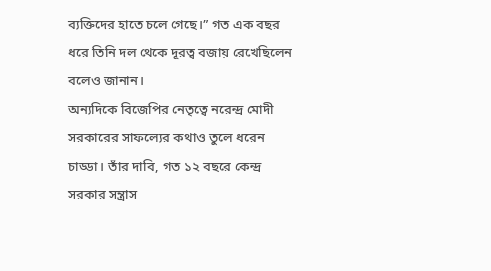ব্যক্তিদের হাতে চলে গেছে।” গত এক বছর ধরে তিনি দল থেকে দূরত্ব বজায় রেখেছিলেন বলেও জানান।
অন্যদিকে বিজেপির নেতৃত্বে নরেন্দ্র মোদী সরকারের সাফল্যের কথাও তুলে ধরেন চাড্ডা। তাঁর দাবি, গত ১২ বছরে কেন্দ্র সরকার সন্ত্রাস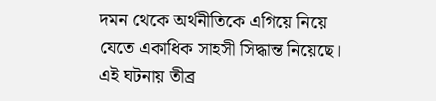দমন থেকে অর্থনীতিকে এগিয়ে নিয়ে যেতে একাধিক সাহসী সিদ্ধান্ত নিয়েছে।
এই ঘটনায় তীব্র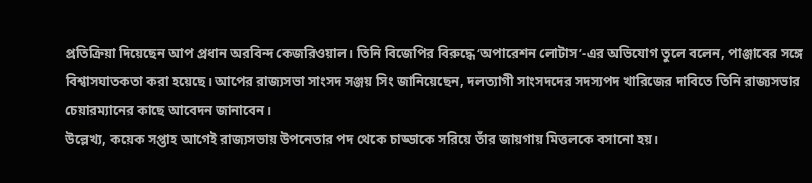প্রতিক্রিয়া দিয়েছেন আপ প্রধান অরবিন্দ কেজরিওয়াল। তিনি বিজেপির বিরুদ্ধে ‘অপারেশন লোটাস’-এর অভিযোগ তুলে বলেন, পাঞ্জাবের সঙ্গে বিশ্বাসঘাতকতা করা হয়েছে। আপের রাজ্যসভা সাংসদ সঞ্জয় সিং জানিয়েছেন, দলত্যাগী সাংসদদের সদস্যপদ খারিজের দাবিতে তিনি রাজ্যসভার চেয়ারম্যানের কাছে আবেদন জানাবেন।
উল্লেখ্য, কয়েক সপ্তাহ আগেই রাজ্যসভায় উপনেতার পদ থেকে চাড্ডাকে সরিয়ে তাঁর জায়গায় মিত্তলকে বসানো হয়।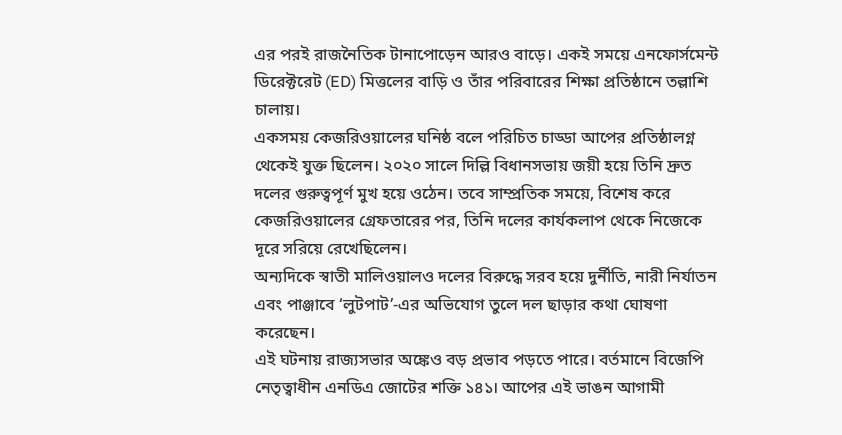এর পরই রাজনৈতিক টানাপোড়েন আরও বাড়ে। একই সময়ে এনফোর্সমেন্ট ডিরেক্টরেট (ED) মিত্তলের বাড়ি ও তাঁর পরিবারের শিক্ষা প্রতিষ্ঠানে তল্লাশি চালায়।
একসময় কেজরিওয়ালের ঘনিষ্ঠ বলে পরিচিত চাড্ডা আপের প্রতিষ্ঠালগ্ন থেকেই যুক্ত ছিলেন। ২০২০ সালে দিল্লি বিধানসভায় জয়ী হয়ে তিনি দ্রুত দলের গুরুত্বপূর্ণ মুখ হয়ে ওঠেন। তবে সাম্প্রতিক সময়ে, বিশেষ করে কেজরিওয়ালের গ্রেফতারের পর, তিনি দলের কার্যকলাপ থেকে নিজেকে দূরে সরিয়ে রেখেছিলেন।
অন্যদিকে স্বাতী মালিওয়ালও দলের বিরুদ্ধে সরব হয়ে দুর্নীতি, নারী নির্যাতন এবং পাঞ্জাবে ‘লুটপাট’-এর অভিযোগ তুলে দল ছাড়ার কথা ঘোষণা করেছেন।
এই ঘটনায় রাজ্যসভার অঙ্কেও বড় প্রভাব পড়তে পারে। বর্তমানে বিজেপি নেতৃত্বাধীন এনডিএ জোটের শক্তি ১৪১। আপের এই ভাঙন আগামী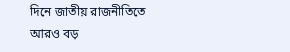দিনে জাতীয় রাজনীতিতে আরও বড়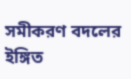সমীকরণ বদলের ইঙ্গিত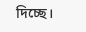দিচ্ছে।